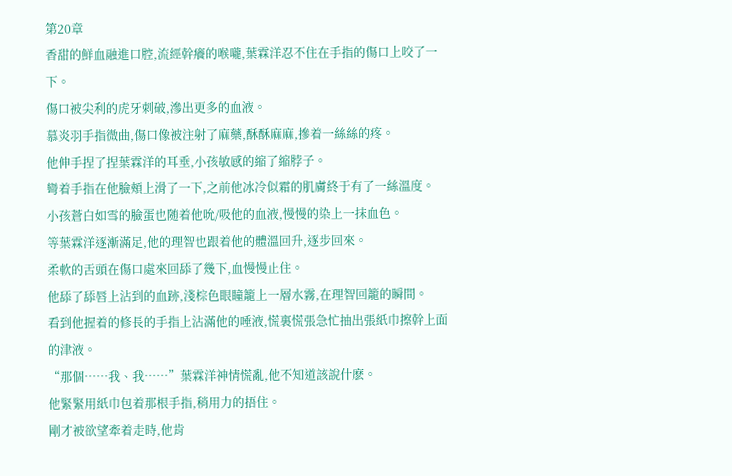第20章
香甜的鮮血融進口腔,流經幹癢的喉嚨,葉霖洋忍不住在手指的傷口上咬了一下。
傷口被尖利的虎牙刺破,滲出更多的血液。
慕炎羽手指微曲,傷口像被注射了麻藥,酥酥麻麻,摻着一絲絲的疼。
他伸手捏了捏葉霖洋的耳垂,小孩敏感的縮了縮脖子。
彎着手指在他臉頰上滑了一下,之前他冰冷似霜的肌膚終于有了一絲溫度。
小孩蒼白如雪的臉蛋也随着他吮/吸他的血液,慢慢的染上一抹血色。
等葉霖洋逐漸滿足,他的理智也跟着他的體溫回升,逐步回來。
柔軟的舌頭在傷口處來回舔了幾下,血慢慢止住。
他舔了舔唇上沾到的血跡,淺棕色眼瞳籠上一層水霧,在理智回籠的瞬間。
看到他握着的修長的手指上沾滿他的唾液,慌裏慌張急忙抽出張紙巾擦幹上面的津液。
“那個……我、我……”葉霖洋神情慌亂,他不知道該說什麽。
他緊緊用紙巾包着那根手指,稍用力的捂住。
剛才被欲望牽着走時,他肯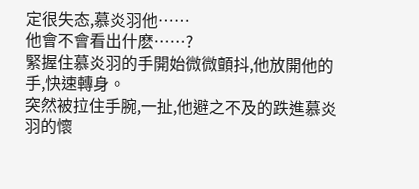定很失态,慕炎羽他……
他會不會看出什麽……?
緊握住慕炎羽的手開始微微顫抖,他放開他的手,快速轉身。
突然被拉住手腕,一扯,他避之不及的跌進慕炎羽的懷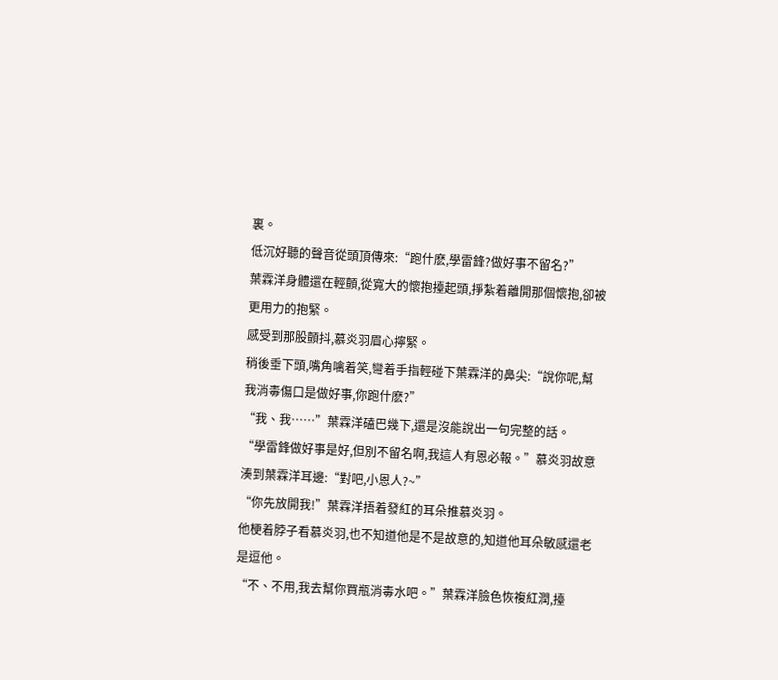裏。
低沉好聽的聲音從頭頂傳來:“跑什麽,學雷鋒?做好事不留名?”
葉霖洋身體還在輕顫,從寬大的懷抱擡起頭,掙紮着離開那個懷抱,卻被更用力的抱緊。
感受到那股顫抖,慕炎羽眉心擰緊。
稍後垂下頭,嘴角噙着笑,彎着手指輕碰下葉霖洋的鼻尖:“說你呢,幫我消毒傷口是做好事,你跑什麽?”
“我、我……”葉霖洋磕巴幾下,還是沒能說出一句完整的話。
“學雷鋒做好事是好,但別不留名啊,我這人有恩必報。”慕炎羽故意湊到葉霖洋耳邊:“對吧,小恩人?~”
“你先放開我!”葉霖洋捂着發紅的耳朵推慕炎羽。
他梗着脖子看慕炎羽,也不知道他是不是故意的,知道他耳朵敏感還老是逗他。
“不、不用,我去幫你買瓶消毒水吧。”葉霖洋臉色恢複紅潤,擡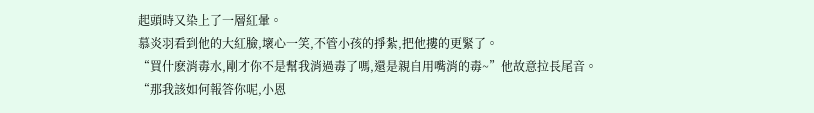起頭時又染上了一層紅暈。
慕炎羽看到他的大紅臉,壞心一笑,不管小孩的掙紮,把他摟的更緊了。
“買什麽消毒水,剛才你不是幫我消過毒了嗎,還是親自用嘴消的毒~”他故意拉長尾音。
“那我該如何報答你呢,小恩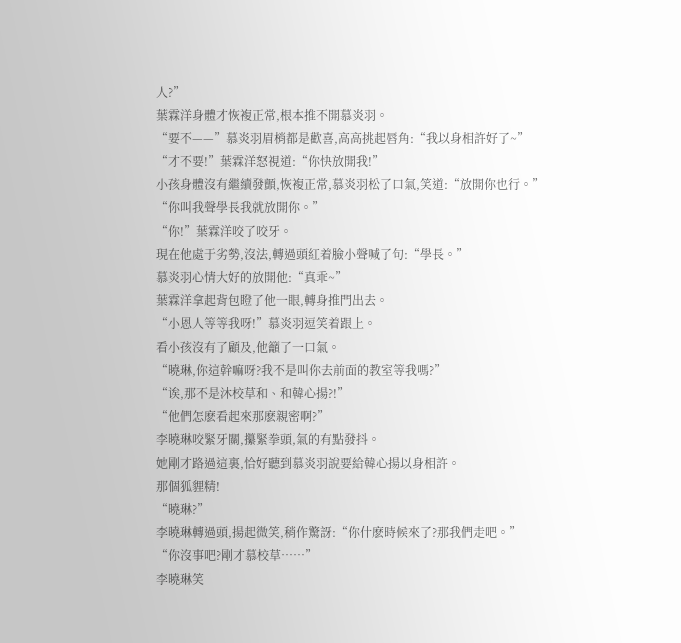人?”
葉霖洋身體才恢複正常,根本推不開慕炎羽。
“要不——”慕炎羽眉梢都是歡喜,高高挑起唇角:“我以身相許好了~”
“才不要!”葉霖洋怒視道:“你快放開我!”
小孩身體沒有繼續發顫,恢複正常,慕炎羽松了口氣,笑道:“放開你也行。”
“你叫我聲學長我就放開你。”
“你!”葉霖洋咬了咬牙。
現在他處于劣勢,沒法,轉過頭紅着臉小聲喊了句:“學長。”
慕炎羽心情大好的放開他:“真乖~”
葉霖洋拿起背包瞪了他一眼,轉身推門出去。
“小恩人等等我呀!”慕炎羽逗笑着跟上。
看小孩沒有了顧及,他籲了一口氣。
“曉琳,你這幹嘛呀?我不是叫你去前面的教室等我嗎?”
“诶,那不是沐校草和、和韓心揚?!”
“他們怎麽看起來那麽親密啊?”
李曉琳咬緊牙關,攥緊拳頭,氣的有點發抖。
她剛才路過這裏,恰好聽到慕炎羽說要給韓心揚以身相許。
那個狐貍精!
“曉琳?”
李曉琳轉過頭,揚起微笑,稍作驚訝:“你什麽時候來了?那我們走吧。”
“你沒事吧?剛才慕校草……”
李曉琳笑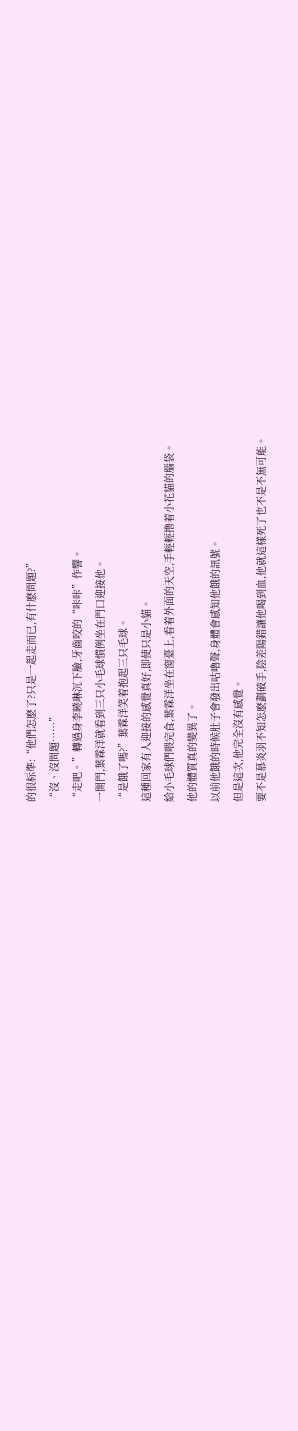的很标準:“他們怎麽了?只是一起走而已,有什麽問題?”
“沒、沒問題……”
“走吧。”轉過身李曉琳沉下臉,牙齒咬的“咔咔”作響。
一開門,葉霖洋就看到三只小毛球慣例坐在門口迎接他。
“是餓了嗎?”葉霖洋笑着抱起三只毛球。
這種回家有人迎接的感覺真好,即使只是小貓。
給小毛球們喂完食,葉霖洋坐在窗臺上,看着外面的天空,手輕輕撸着小花貓的腦袋。
他的體質真的變異了。
以前他餓的時候肚子會發出咕嚕聲,身體會感知他餓的訊號。
但是這次,他完全沒有感覺。
要不是慕炎羽不知怎麽劃破手,陰差陽錯讓他喝到血,他就這樣死了也不是不無可能。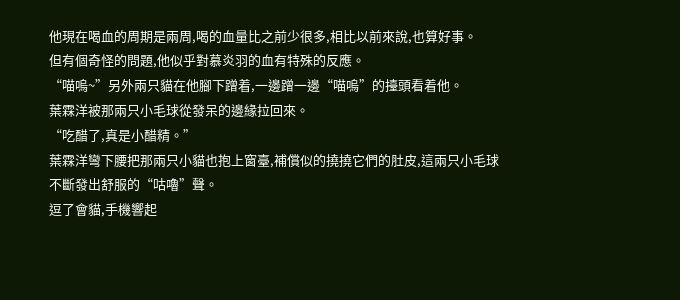他現在喝血的周期是兩周,喝的血量比之前少很多,相比以前來說,也算好事。
但有個奇怪的問題,他似乎對慕炎羽的血有特殊的反應。
“喵嗚~”另外兩只貓在他腳下蹭着,一邊蹭一邊“喵嗚”的擡頭看着他。
葉霖洋被那兩只小毛球從發呆的邊緣拉回來。
“吃醋了,真是小醋精。”
葉霖洋彎下腰把那兩只小貓也抱上窗臺,補償似的撓撓它們的肚皮,這兩只小毛球不斷發出舒服的“咕嚕”聲。
逗了會貓,手機響起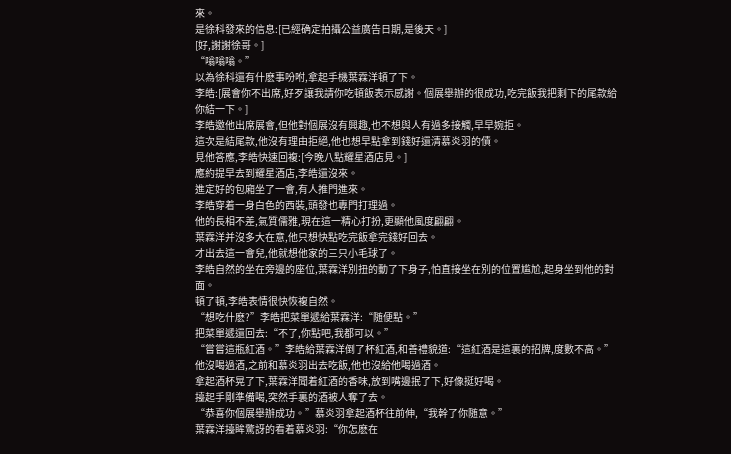來。
是徐科發來的信息:[已經确定拍攝公益廣告日期,是後天。]
[好,謝謝徐哥。]
“嗡嗡嗡。”
以為徐科還有什麽事吩咐,拿起手機葉霖洋頓了下。
李皓:[展會你不出席,好歹讓我請你吃頓飯表示感謝。個展舉辦的很成功,吃完飯我把剩下的尾款給你結一下。]
李皓邀他出席展會,但他對個展沒有興趣,也不想與人有過多接觸,早早婉拒。
這次是結尾款,他沒有理由拒絕,他也想早點拿到錢好還清慕炎羽的債。
見他答應,李皓快速回複:[今晚八點耀星酒店見。]
應約提早去到耀星酒店,李皓還沒來。
進定好的包廂坐了一會,有人推門進來。
李皓穿着一身白色的西裝,頭發也專門打理過。
他的長相不差,氣質儒雅,現在這一精心打扮,更顯他風度翩翩。
葉霖洋并沒多大在意,他只想快點吃完飯拿完錢好回去。
才出去這一會兒,他就想他家的三只小毛球了。
李皓自然的坐在旁邊的座位,葉霖洋別扭的動了下身子,怕直接坐在別的位置尴尬,起身坐到他的對面。
頓了頓,李皓表情很快恢複自然。
“想吃什麽?”李皓把菜單遞給葉霖洋:“随便點。”
把菜單遞還回去:“不了,你點吧,我都可以。”
“嘗嘗這瓶紅酒。”李皓給葉霖洋倒了杯紅酒,和善禮貌道:“這紅酒是這裏的招牌,度數不高。”
他沒喝過酒,之前和慕炎羽出去吃飯,他也沒給他喝過酒。
拿起酒杯晃了下,葉霖洋聞着紅酒的香味,放到嘴邊抿了下,好像挺好喝。
擡起手剛準備喝,突然手裏的酒被人奪了去。
“恭喜你個展舉辦成功。”慕炎羽拿起酒杯往前伸,“我幹了你随意。”
葉霖洋擡眸驚訝的看着慕炎羽:“你怎麽在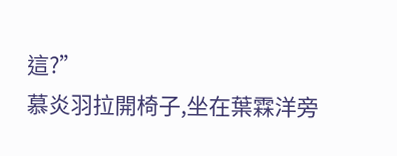這?”
慕炎羽拉開椅子,坐在葉霖洋旁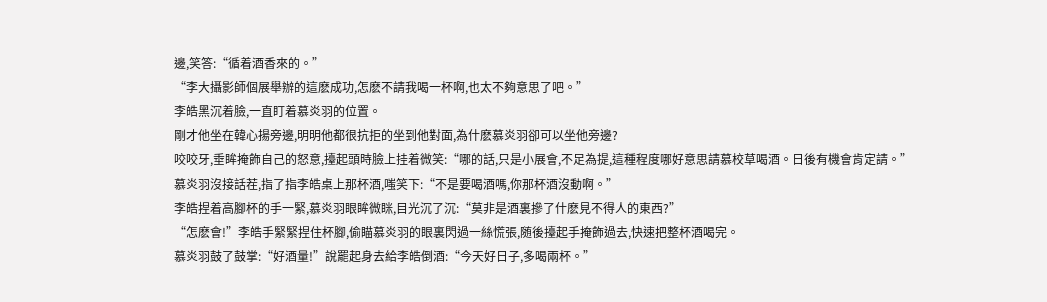邊,笑答:“循着酒香來的。”
“李大攝影師個展舉辦的這麽成功,怎麽不請我喝一杯啊,也太不夠意思了吧。”
李皓黑沉着臉,一直盯着慕炎羽的位置。
剛才他坐在韓心揚旁邊,明明他都很抗拒的坐到他對面,為什麽慕炎羽卻可以坐他旁邊?
咬咬牙,垂眸掩飾自己的怒意,擡起頭時臉上挂着微笑:“哪的話,只是小展會,不足為提,這種程度哪好意思請慕校草喝酒。日後有機會肯定請。”
慕炎羽沒接話茬,指了指李皓桌上那杯酒,嗤笑下:“不是要喝酒嗎,你那杯酒沒動啊。”
李皓捏着高腳杯的手一緊,慕炎羽眼眸微眯,目光沉了沉:“莫非是酒裏摻了什麽見不得人的東西?”
“怎麽會!”李皓手緊緊捏住杯腳,偷瞄慕炎羽的眼裏閃過一絲慌張,随後擡起手掩飾過去,快速把整杯酒喝完。
慕炎羽鼓了鼓掌:“好酒量!”說罷起身去給李皓倒酒:“今天好日子,多喝兩杯。”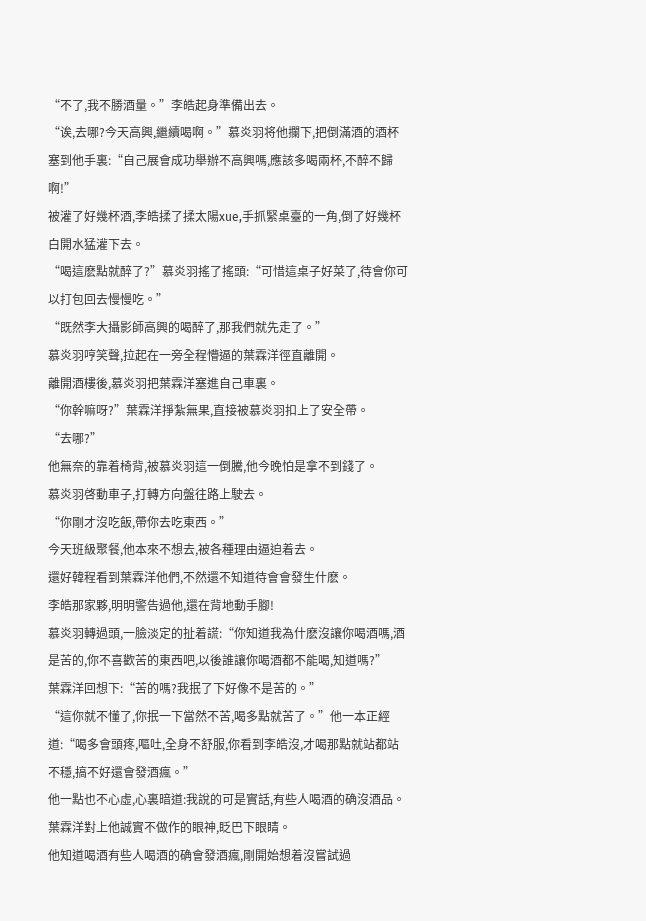“不了,我不勝酒量。”李皓起身準備出去。
“诶,去哪?今天高興,繼續喝啊。”慕炎羽将他攔下,把倒滿酒的酒杯塞到他手裏:“自己展會成功舉辦不高興嗎,應該多喝兩杯,不醉不歸啊!”
被灌了好幾杯酒,李皓揉了揉太陽xue,手抓緊桌臺的一角,倒了好幾杯白開水猛灌下去。
“喝這麽點就醉了?”慕炎羽搖了搖頭:“可惜這桌子好菜了,待會你可以打包回去慢慢吃。”
“既然李大攝影師高興的喝醉了,那我們就先走了。”
慕炎羽哼笑聲,拉起在一旁全程懵逼的葉霖洋徑直離開。
離開酒樓後,慕炎羽把葉霖洋塞進自己車裏。
“你幹嘛呀?”葉霖洋掙紮無果,直接被慕炎羽扣上了安全帶。
“去哪?”
他無奈的靠着椅背,被慕炎羽這一倒騰,他今晚怕是拿不到錢了。
慕炎羽啓動車子,打轉方向盤往路上駛去。
“你剛才沒吃飯,帶你去吃東西。”
今天班級聚餐,他本來不想去,被各種理由逼迫着去。
還好韓程看到葉霖洋他們,不然還不知道待會會發生什麽。
李皓那家夥,明明警告過他,還在背地動手腳!
慕炎羽轉過頭,一臉淡定的扯着謊:“你知道我為什麽沒讓你喝酒嗎,酒是苦的,你不喜歡苦的東西吧,以後誰讓你喝酒都不能喝,知道嗎?”
葉霖洋回想下:“苦的嗎?我抿了下好像不是苦的。”
“這你就不懂了,你抿一下當然不苦,喝多點就苦了。”他一本正經道:“喝多會頭疼,嘔吐,全身不舒服,你看到李皓沒,才喝那點就站都站不穩,搞不好還會發酒瘋。”
他一點也不心虛,心裏暗道:我說的可是實話,有些人喝酒的确沒酒品。
葉霖洋對上他誠實不做作的眼神,眨巴下眼睛。
他知道喝酒有些人喝酒的确會發酒瘋,剛開始想着沒嘗試過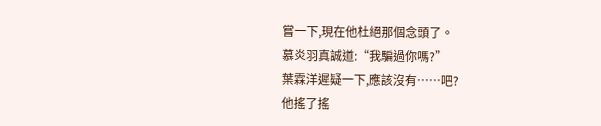嘗一下,現在他杜絕那個念頭了。
慕炎羽真誠道:“我騙過你嗎?”
葉霖洋遲疑一下,應該沒有……吧?
他搖了搖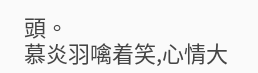頭。
慕炎羽噙着笑,心情大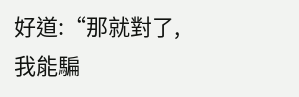好道:“那就對了,我能騙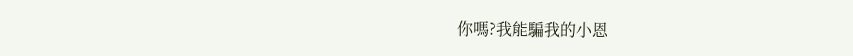你嗎?我能騙我的小恩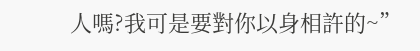人嗎?我可是要對你以身相許的~”